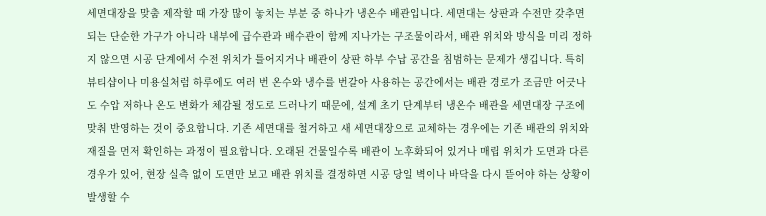세면대장을 맞춤 제작할 때 가장 많이 놓치는 부분 중 하나가 냉온수 배관입니다. 세면대는 상판과 수전만 갖추면 되는 단순한 가구가 아니라 내부에 급수관과 배수관이 함께 지나가는 구조물이라서, 배관 위치와 방식을 미리 정하지 않으면 시공 단계에서 수전 위치가 틀어지거나 배관이 상판 하부 수납 공간을 침범하는 문제가 생깁니다. 특히 뷰티샵이나 미용실처럼 하루에도 여러 번 온수와 냉수를 번갈아 사용하는 공간에서는 배관 경로가 조금만 어긋나도 수압 저하나 온도 변화가 체감될 정도로 드러나기 때문에, 설계 초기 단계부터 냉온수 배관을 세면대장 구조에 맞춰 반영하는 것이 중요합니다. 기존 세면대를 철거하고 새 세면대장으로 교체하는 경우에는 기존 배관의 위치와 재질을 먼저 확인하는 과정이 필요합니다. 오래된 건물일수록 배관이 노후화되어 있거나 매립 위치가 도면과 다른 경우가 있어, 현장 실측 없이 도면만 보고 배관 위치를 결정하면 시공 당일 벽이나 바닥을 다시 뜯어야 하는 상황이 발생할 수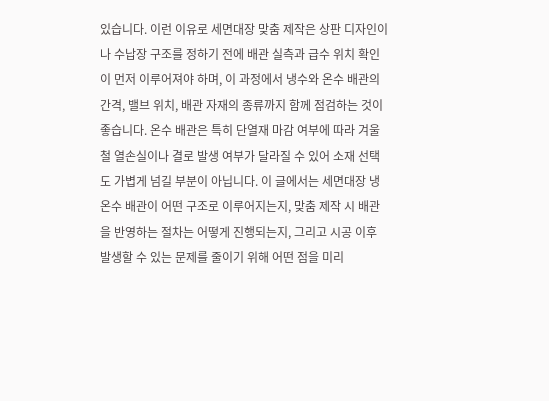있습니다. 이런 이유로 세면대장 맞춤 제작은 상판 디자인이나 수납장 구조를 정하기 전에 배관 실측과 급수 위치 확인이 먼저 이루어져야 하며, 이 과정에서 냉수와 온수 배관의 간격, 밸브 위치, 배관 자재의 종류까지 함께 점검하는 것이 좋습니다. 온수 배관은 특히 단열재 마감 여부에 따라 겨울철 열손실이나 결로 발생 여부가 달라질 수 있어 소재 선택도 가볍게 넘길 부분이 아닙니다. 이 글에서는 세면대장 냉온수 배관이 어떤 구조로 이루어지는지, 맞춤 제작 시 배관을 반영하는 절차는 어떻게 진행되는지, 그리고 시공 이후 발생할 수 있는 문제를 줄이기 위해 어떤 점을 미리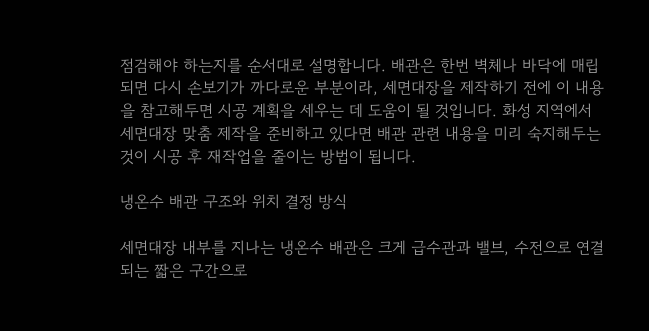점검해야 하는지를 순서대로 설명합니다. 배관은 한번 벽체나 바닥에 매립되면 다시 손보기가 까다로운 부분이라, 세면대장을 제작하기 전에 이 내용을 참고해두면 시공 계획을 세우는 데 도움이 될 것입니다. 화성 지역에서 세면대장 맞춤 제작을 준비하고 있다면 배관 관련 내용을 미리 숙지해두는 것이 시공 후 재작업을 줄이는 방법이 됩니다.

냉온수 배관 구조와 위치 결정 방식

세면대장 내부를 지나는 냉온수 배관은 크게 급수관과 밸브, 수전으로 연결되는 짧은 구간으로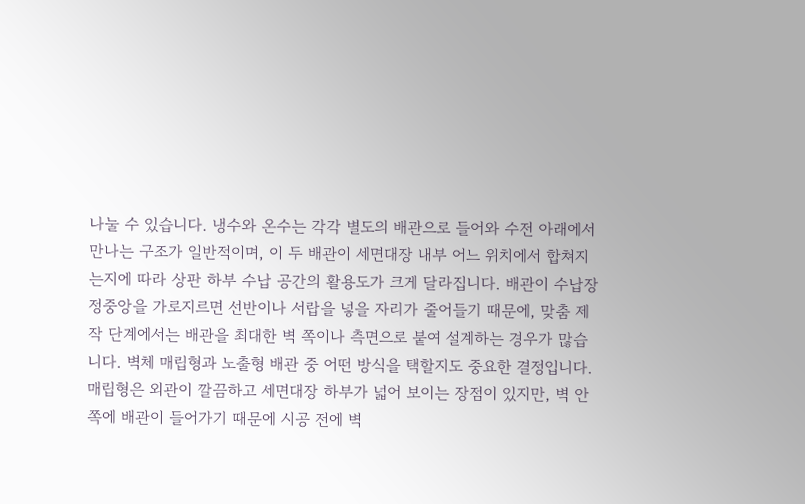나눌 수 있습니다. 냉수와 온수는 각각 별도의 배관으로 들어와 수전 아래에서 만나는 구조가 일반적이며, 이 두 배관이 세면대장 내부 어느 위치에서 합쳐지는지에 따라 상판 하부 수납 공간의 활용도가 크게 달라집니다. 배관이 수납장 정중앙을 가로지르면 선반이나 서랍을 넣을 자리가 줄어들기 때문에, 맞춤 제작 단계에서는 배관을 최대한 벽 쪽이나 측면으로 붙여 설계하는 경우가 많습니다. 벽체 매립형과 노출형 배관 중 어떤 방식을 택할지도 중요한 결정입니다. 매립형은 외관이 깔끔하고 세면대장 하부가 넓어 보이는 장점이 있지만, 벽 안쪽에 배관이 들어가기 때문에 시공 전에 벽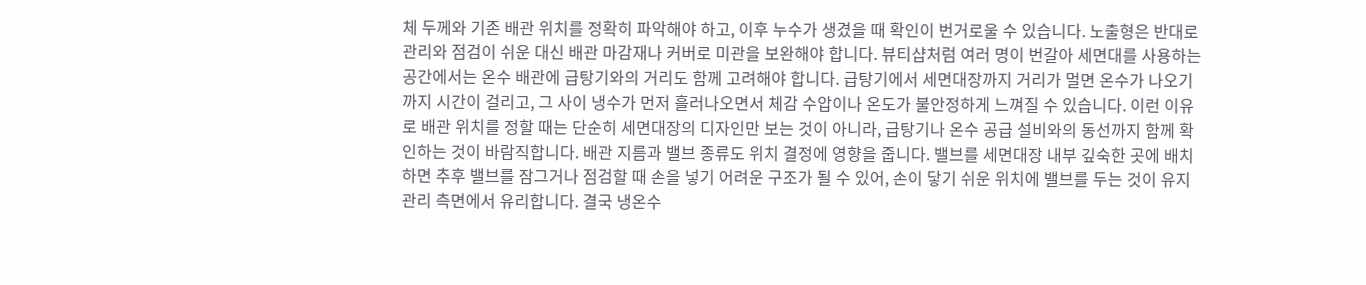체 두께와 기존 배관 위치를 정확히 파악해야 하고, 이후 누수가 생겼을 때 확인이 번거로울 수 있습니다. 노출형은 반대로 관리와 점검이 쉬운 대신 배관 마감재나 커버로 미관을 보완해야 합니다. 뷰티샵처럼 여러 명이 번갈아 세면대를 사용하는 공간에서는 온수 배관에 급탕기와의 거리도 함께 고려해야 합니다. 급탕기에서 세면대장까지 거리가 멀면 온수가 나오기까지 시간이 걸리고, 그 사이 냉수가 먼저 흘러나오면서 체감 수압이나 온도가 불안정하게 느껴질 수 있습니다. 이런 이유로 배관 위치를 정할 때는 단순히 세면대장의 디자인만 보는 것이 아니라, 급탕기나 온수 공급 설비와의 동선까지 함께 확인하는 것이 바람직합니다. 배관 지름과 밸브 종류도 위치 결정에 영향을 줍니다. 밸브를 세면대장 내부 깊숙한 곳에 배치하면 추후 밸브를 잠그거나 점검할 때 손을 넣기 어려운 구조가 될 수 있어, 손이 닿기 쉬운 위치에 밸브를 두는 것이 유지관리 측면에서 유리합니다. 결국 냉온수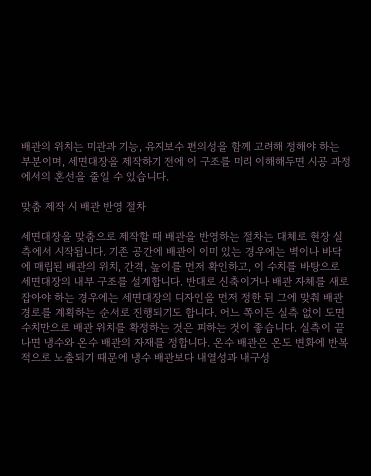배관의 위치는 미관과 기능, 유지보수 편의성을 함께 고려해 정해야 하는 부분이며, 세면대장을 제작하기 전에 이 구조를 미리 이해해두면 시공 과정에서의 혼선을 줄일 수 있습니다.

맞춤 제작 시 배관 반영 절차

세면대장을 맞춤으로 제작할 때 배관을 반영하는 절차는 대체로 현장 실측에서 시작됩니다. 기존 공간에 배관이 이미 있는 경우에는 벽이나 바닥에 매립된 배관의 위치, 간격, 높이를 먼저 확인하고, 이 수치를 바탕으로 세면대장의 내부 구조를 설계합니다. 반대로 신축이거나 배관 자체를 새로 잡아야 하는 경우에는 세면대장의 디자인을 먼저 정한 뒤 그에 맞춰 배관 경로를 계획하는 순서로 진행되기도 합니다. 어느 쪽이든 실측 없이 도면 수치만으로 배관 위치를 확정하는 것은 피하는 것이 좋습니다. 실측이 끝나면 냉수와 온수 배관의 자재를 정합니다. 온수 배관은 온도 변화에 반복적으로 노출되기 때문에 냉수 배관보다 내열성과 내구성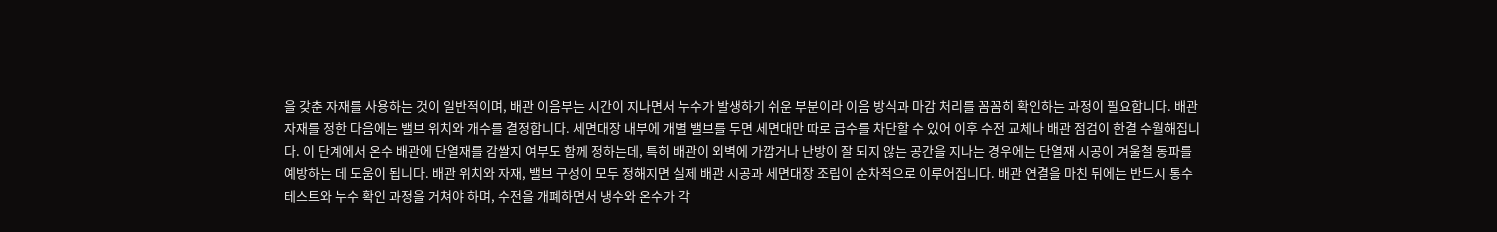을 갖춘 자재를 사용하는 것이 일반적이며, 배관 이음부는 시간이 지나면서 누수가 발생하기 쉬운 부분이라 이음 방식과 마감 처리를 꼼꼼히 확인하는 과정이 필요합니다. 배관 자재를 정한 다음에는 밸브 위치와 개수를 결정합니다. 세면대장 내부에 개별 밸브를 두면 세면대만 따로 급수를 차단할 수 있어 이후 수전 교체나 배관 점검이 한결 수월해집니다. 이 단계에서 온수 배관에 단열재를 감쌀지 여부도 함께 정하는데, 특히 배관이 외벽에 가깝거나 난방이 잘 되지 않는 공간을 지나는 경우에는 단열재 시공이 겨울철 동파를 예방하는 데 도움이 됩니다. 배관 위치와 자재, 밸브 구성이 모두 정해지면 실제 배관 시공과 세면대장 조립이 순차적으로 이루어집니다. 배관 연결을 마친 뒤에는 반드시 통수 테스트와 누수 확인 과정을 거쳐야 하며, 수전을 개폐하면서 냉수와 온수가 각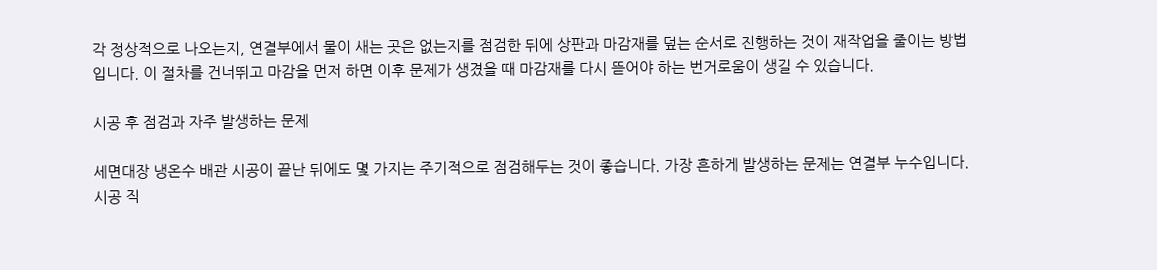각 정상적으로 나오는지, 연결부에서 물이 새는 곳은 없는지를 점검한 뒤에 상판과 마감재를 덮는 순서로 진행하는 것이 재작업을 줄이는 방법입니다. 이 절차를 건너뛰고 마감을 먼저 하면 이후 문제가 생겼을 때 마감재를 다시 뜯어야 하는 번거로움이 생길 수 있습니다.

시공 후 점검과 자주 발생하는 문제

세면대장 냉온수 배관 시공이 끝난 뒤에도 몇 가지는 주기적으로 점검해두는 것이 좋습니다. 가장 흔하게 발생하는 문제는 연결부 누수입니다. 시공 직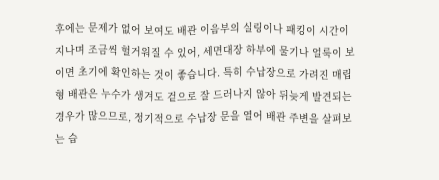후에는 문제가 없어 보여도 배관 이음부의 실링이나 패킹이 시간이 지나며 조금씩 헐거워질 수 있어, 세면대장 하부에 물기나 얼룩이 보이면 초기에 확인하는 것이 좋습니다. 특히 수납장으로 가려진 매립형 배관은 누수가 생겨도 겉으로 잘 드러나지 않아 뒤늦게 발견되는 경우가 많으므로, 정기적으로 수납장 문을 열어 배관 주변을 살펴보는 습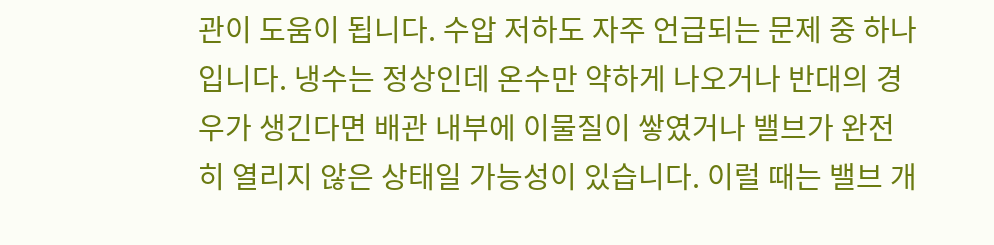관이 도움이 됩니다. 수압 저하도 자주 언급되는 문제 중 하나입니다. 냉수는 정상인데 온수만 약하게 나오거나 반대의 경우가 생긴다면 배관 내부에 이물질이 쌓였거나 밸브가 완전히 열리지 않은 상태일 가능성이 있습니다. 이럴 때는 밸브 개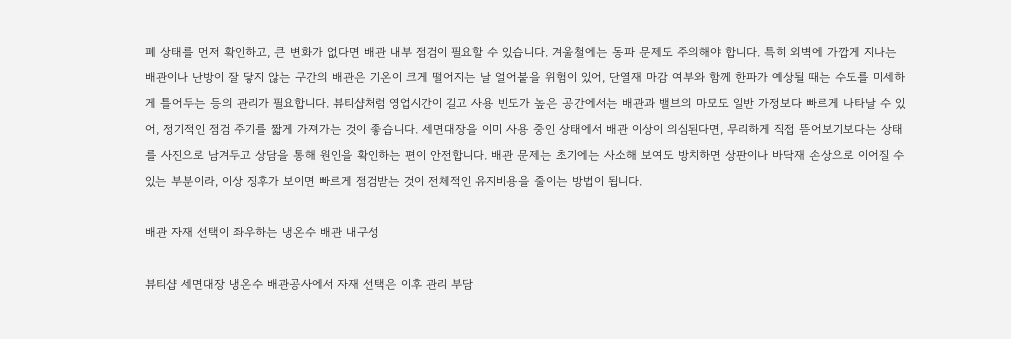폐 상태를 먼저 확인하고, 큰 변화가 없다면 배관 내부 점검이 필요할 수 있습니다. 겨울철에는 동파 문제도 주의해야 합니다. 특히 외벽에 가깝게 지나는 배관이나 난방이 잘 닿지 않는 구간의 배관은 기온이 크게 떨어지는 날 얼어붙을 위험이 있어, 단열재 마감 여부와 함께 한파가 예상될 때는 수도를 미세하게 틀어두는 등의 관리가 필요합니다. 뷰티샵처럼 영업시간이 길고 사용 빈도가 높은 공간에서는 배관과 밸브의 마모도 일반 가정보다 빠르게 나타날 수 있어, 정기적인 점검 주기를 짧게 가져가는 것이 좋습니다. 세면대장을 이미 사용 중인 상태에서 배관 이상이 의심된다면, 무리하게 직접 뜯어보기보다는 상태를 사진으로 남겨두고 상담을 통해 원인을 확인하는 편이 안전합니다. 배관 문제는 초기에는 사소해 보여도 방치하면 상판이나 바닥재 손상으로 이어질 수 있는 부분이라, 이상 징후가 보이면 빠르게 점검받는 것이 전체적인 유지비용을 줄이는 방법이 됩니다.

배관 자재 선택이 좌우하는 냉온수 배관 내구성

뷰티샵 세면대장 냉온수 배관공사에서 자재 선택은 이후 관리 부담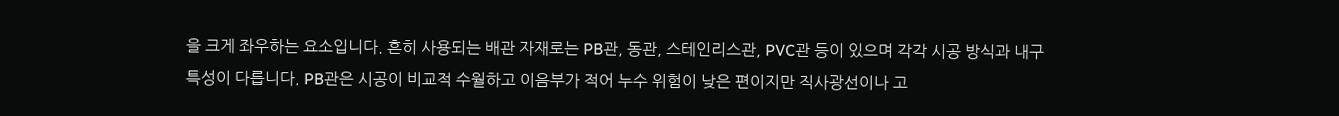을 크게 좌우하는 요소입니다. 흔히 사용되는 배관 자재로는 PB관, 동관, 스테인리스관, PVC관 등이 있으며 각각 시공 방식과 내구 특성이 다릅니다. PB관은 시공이 비교적 수월하고 이음부가 적어 누수 위험이 낮은 편이지만 직사광선이나 고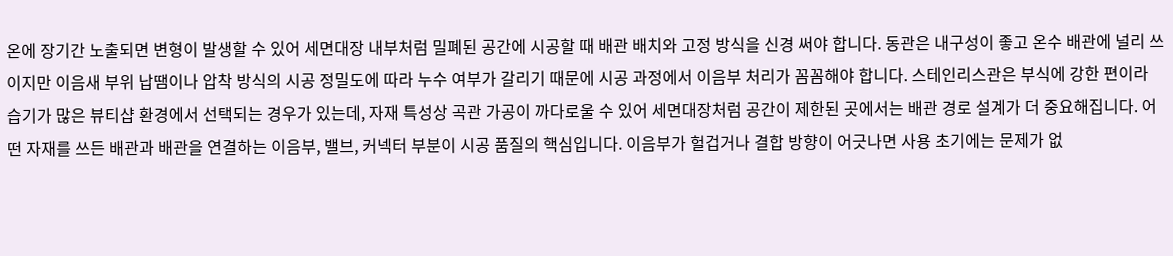온에 장기간 노출되면 변형이 발생할 수 있어 세면대장 내부처럼 밀폐된 공간에 시공할 때 배관 배치와 고정 방식을 신경 써야 합니다. 동관은 내구성이 좋고 온수 배관에 널리 쓰이지만 이음새 부위 납땜이나 압착 방식의 시공 정밀도에 따라 누수 여부가 갈리기 때문에 시공 과정에서 이음부 처리가 꼼꼼해야 합니다. 스테인리스관은 부식에 강한 편이라 습기가 많은 뷰티샵 환경에서 선택되는 경우가 있는데, 자재 특성상 곡관 가공이 까다로울 수 있어 세면대장처럼 공간이 제한된 곳에서는 배관 경로 설계가 더 중요해집니다. 어떤 자재를 쓰든 배관과 배관을 연결하는 이음부, 밸브, 커넥터 부분이 시공 품질의 핵심입니다. 이음부가 헐겁거나 결합 방향이 어긋나면 사용 초기에는 문제가 없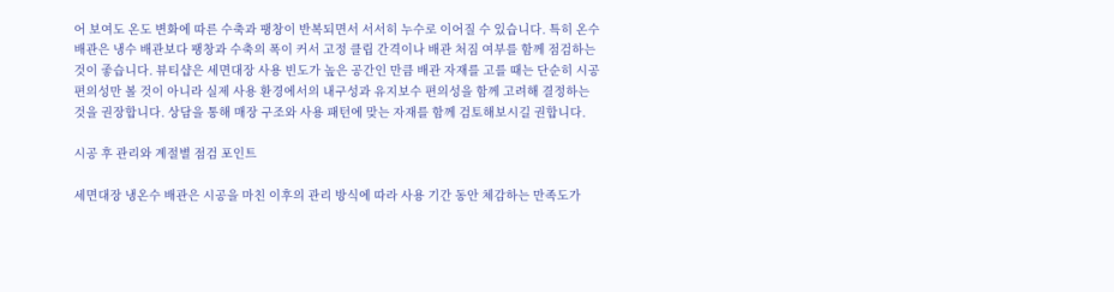어 보여도 온도 변화에 따른 수축과 팽창이 반복되면서 서서히 누수로 이어질 수 있습니다. 특히 온수 배관은 냉수 배관보다 팽창과 수축의 폭이 커서 고정 클립 간격이나 배관 처짐 여부를 함께 점검하는 것이 좋습니다. 뷰티샵은 세면대장 사용 빈도가 높은 공간인 만큼 배관 자재를 고를 때는 단순히 시공 편의성만 볼 것이 아니라 실제 사용 환경에서의 내구성과 유지보수 편의성을 함께 고려해 결정하는 것을 권장합니다. 상담을 통해 매장 구조와 사용 패턴에 맞는 자재를 함께 검토해보시길 권합니다.

시공 후 관리와 계절별 점검 포인트

세면대장 냉온수 배관은 시공을 마친 이후의 관리 방식에 따라 사용 기간 동안 체감하는 만족도가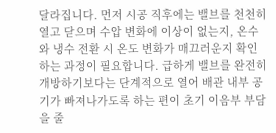달라집니다. 먼저 시공 직후에는 밸브를 천천히 열고 닫으며 수압 변화에 이상이 없는지, 온수와 냉수 전환 시 온도 변화가 매끄러운지 확인하는 과정이 필요합니다. 급하게 밸브를 완전히 개방하기보다는 단계적으로 열어 배관 내부 공기가 빠져나가도록 하는 편이 초기 이음부 부담을 줄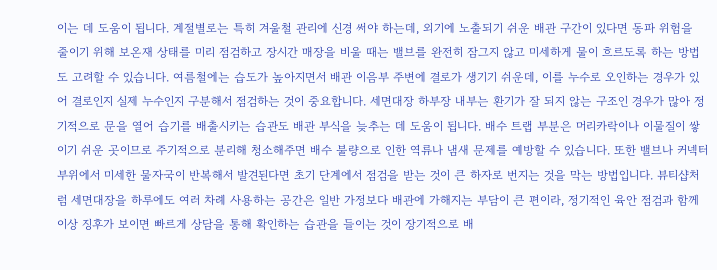이는 데 도움이 됩니다. 계절별로는 특히 겨울철 관리에 신경 써야 하는데, 외기에 노출되기 쉬운 배관 구간이 있다면 동파 위험을 줄이기 위해 보온재 상태를 미리 점검하고 장시간 매장을 비울 때는 밸브를 완전히 잠그지 않고 미세하게 물이 흐르도록 하는 방법도 고려할 수 있습니다. 여름철에는 습도가 높아지면서 배관 이음부 주변에 결로가 생기기 쉬운데, 이를 누수로 오인하는 경우가 있어 결로인지 실제 누수인지 구분해서 점검하는 것이 중요합니다. 세면대장 하부장 내부는 환기가 잘 되지 않는 구조인 경우가 많아 정기적으로 문을 열어 습기를 배출시키는 습관도 배관 부식을 늦추는 데 도움이 됩니다. 배수 트랩 부분은 머리카락이나 이물질이 쌓이기 쉬운 곳이므로 주기적으로 분리해 청소해주면 배수 불량으로 인한 역류나 냄새 문제를 예방할 수 있습니다. 또한 밸브나 커넥터 부위에서 미세한 물자국이 반복해서 발견된다면 초기 단계에서 점검을 받는 것이 큰 하자로 번지는 것을 막는 방법입니다. 뷰티샵처럼 세면대장을 하루에도 여러 차례 사용하는 공간은 일반 가정보다 배관에 가해지는 부담이 큰 편이라, 정기적인 육안 점검과 함께 이상 징후가 보이면 빠르게 상담을 통해 확인하는 습관을 들이는 것이 장기적으로 배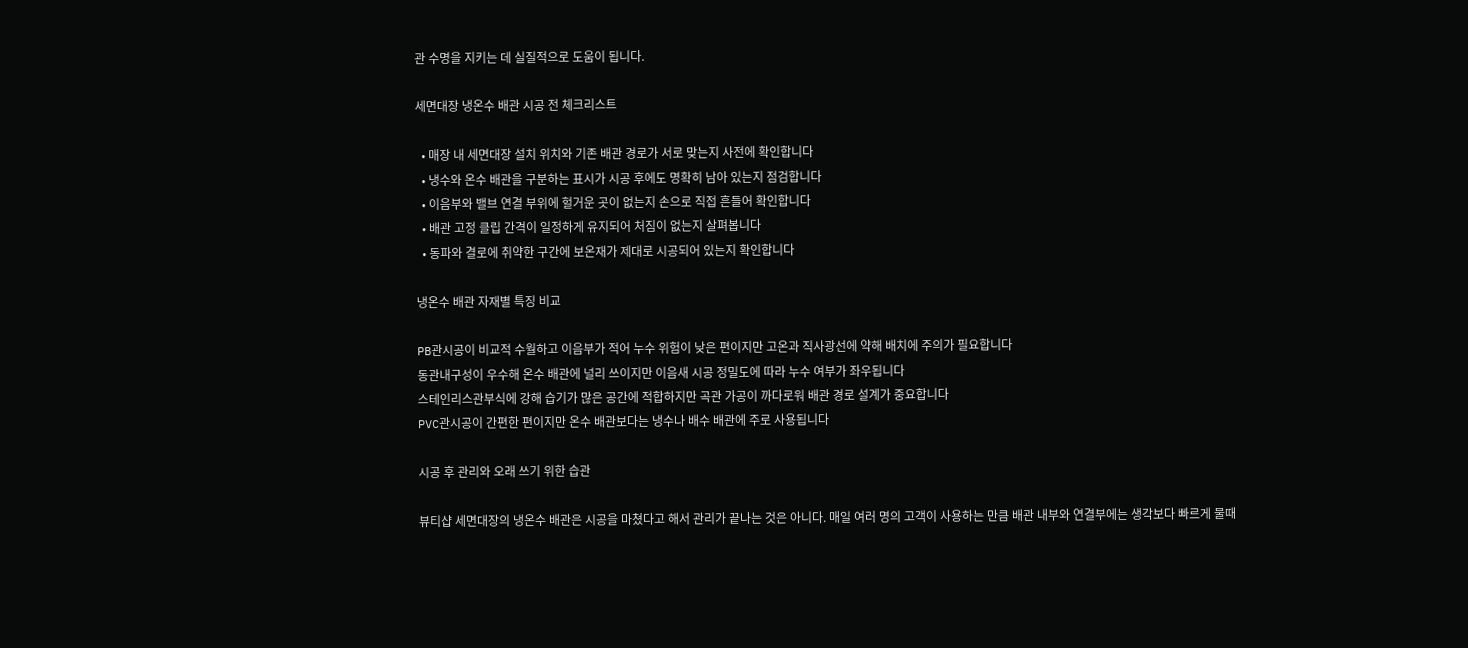관 수명을 지키는 데 실질적으로 도움이 됩니다.

세면대장 냉온수 배관 시공 전 체크리스트

  • 매장 내 세면대장 설치 위치와 기존 배관 경로가 서로 맞는지 사전에 확인합니다
  • 냉수와 온수 배관을 구분하는 표시가 시공 후에도 명확히 남아 있는지 점검합니다
  • 이음부와 밸브 연결 부위에 헐거운 곳이 없는지 손으로 직접 흔들어 확인합니다
  • 배관 고정 클립 간격이 일정하게 유지되어 처짐이 없는지 살펴봅니다
  • 동파와 결로에 취약한 구간에 보온재가 제대로 시공되어 있는지 확인합니다

냉온수 배관 자재별 특징 비교

PB관시공이 비교적 수월하고 이음부가 적어 누수 위험이 낮은 편이지만 고온과 직사광선에 약해 배치에 주의가 필요합니다
동관내구성이 우수해 온수 배관에 널리 쓰이지만 이음새 시공 정밀도에 따라 누수 여부가 좌우됩니다
스테인리스관부식에 강해 습기가 많은 공간에 적합하지만 곡관 가공이 까다로워 배관 경로 설계가 중요합니다
PVC관시공이 간편한 편이지만 온수 배관보다는 냉수나 배수 배관에 주로 사용됩니다

시공 후 관리와 오래 쓰기 위한 습관

뷰티샵 세면대장의 냉온수 배관은 시공을 마쳤다고 해서 관리가 끝나는 것은 아니다. 매일 여러 명의 고객이 사용하는 만큼 배관 내부와 연결부에는 생각보다 빠르게 물때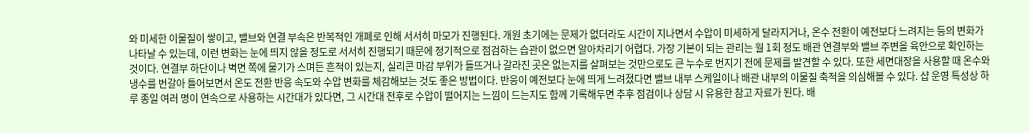와 미세한 이물질이 쌓이고, 밸브와 연결 부속은 반복적인 개폐로 인해 서서히 마모가 진행된다. 개원 초기에는 문제가 없더라도 시간이 지나면서 수압이 미세하게 달라지거나, 온수 전환이 예전보다 느려지는 등의 변화가 나타날 수 있는데, 이런 변화는 눈에 띄지 않을 정도로 서서히 진행되기 때문에 정기적으로 점검하는 습관이 없으면 알아차리기 어렵다. 가장 기본이 되는 관리는 월 1회 정도 배관 연결부와 밸브 주변을 육안으로 확인하는 것이다. 연결부 하단이나 벽면 쪽에 물기가 스며든 흔적이 있는지, 실리콘 마감 부위가 들뜨거나 갈라진 곳은 없는지를 살펴보는 것만으로도 큰 누수로 번지기 전에 문제를 발견할 수 있다. 또한 세면대장을 사용할 때 온수와 냉수를 번갈아 틀어보면서 온도 전환 반응 속도와 수압 변화를 체감해보는 것도 좋은 방법이다. 반응이 예전보다 눈에 띄게 느려졌다면 밸브 내부 스케일이나 배관 내부의 이물질 축적을 의심해볼 수 있다. 샵 운영 특성상 하루 종일 여러 명이 연속으로 사용하는 시간대가 있다면, 그 시간대 전후로 수압이 떨어지는 느낌이 드는지도 함께 기록해두면 추후 점검이나 상담 시 유용한 참고 자료가 된다. 배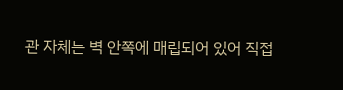관 자체는 벽 안쪽에 매립되어 있어 직접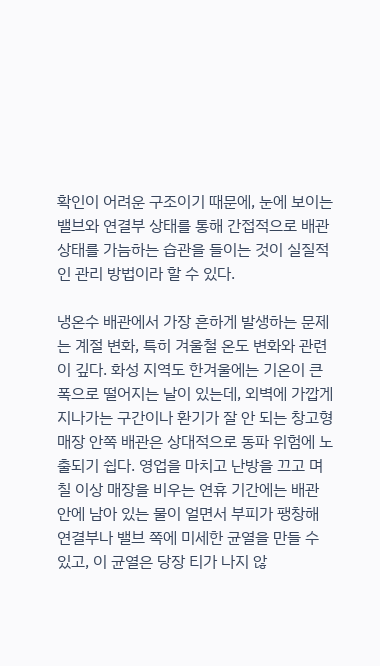확인이 어려운 구조이기 때문에, 눈에 보이는 밸브와 연결부 상태를 통해 간접적으로 배관 상태를 가늠하는 습관을 들이는 것이 실질적인 관리 방법이라 할 수 있다.

냉온수 배관에서 가장 흔하게 발생하는 문제는 계절 변화, 특히 겨울철 온도 변화와 관련이 깊다. 화성 지역도 한겨울에는 기온이 큰 폭으로 떨어지는 날이 있는데, 외벽에 가깝게 지나가는 구간이나 환기가 잘 안 되는 창고형 매장 안쪽 배관은 상대적으로 동파 위험에 노출되기 쉽다. 영업을 마치고 난방을 끄고 며칠 이상 매장을 비우는 연휴 기간에는 배관 안에 남아 있는 물이 얼면서 부피가 팽창해 연결부나 밸브 쪽에 미세한 균열을 만들 수 있고, 이 균열은 당장 티가 나지 않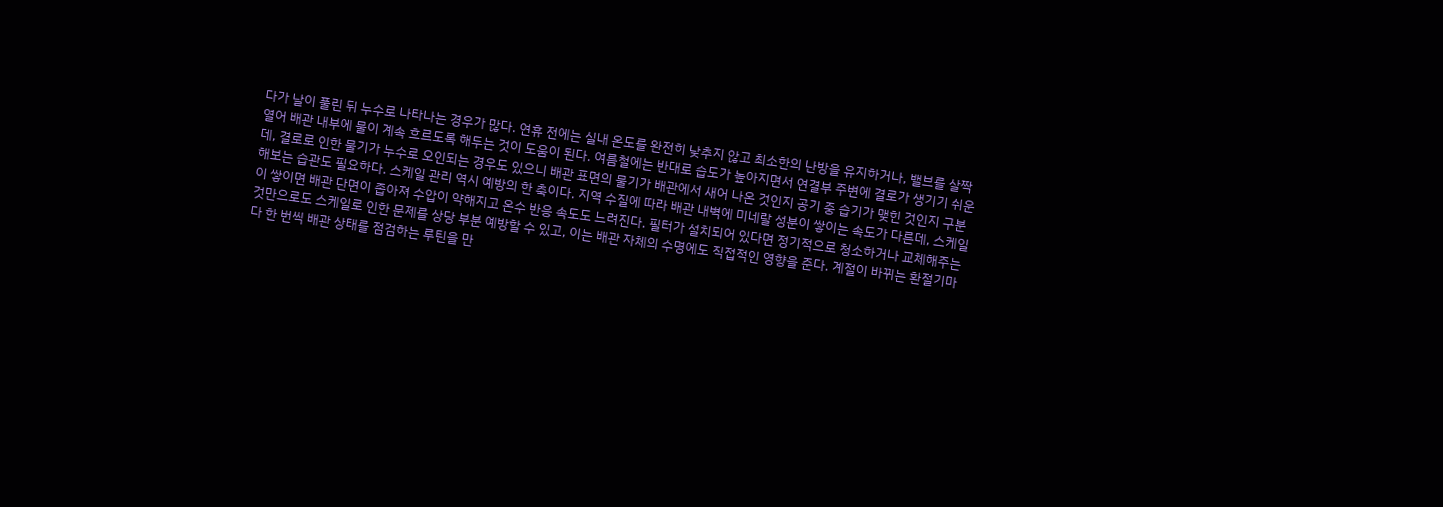다가 날이 풀린 뒤 누수로 나타나는 경우가 많다. 연휴 전에는 실내 온도를 완전히 낮추지 않고 최소한의 난방을 유지하거나, 밸브를 살짝 열어 배관 내부에 물이 계속 흐르도록 해두는 것이 도움이 된다. 여름철에는 반대로 습도가 높아지면서 연결부 주변에 결로가 생기기 쉬운데, 결로로 인한 물기가 누수로 오인되는 경우도 있으니 배관 표면의 물기가 배관에서 새어 나온 것인지 공기 중 습기가 맺힌 것인지 구분해보는 습관도 필요하다. 스케일 관리 역시 예방의 한 축이다. 지역 수질에 따라 배관 내벽에 미네랄 성분이 쌓이는 속도가 다른데, 스케일이 쌓이면 배관 단면이 좁아져 수압이 약해지고 온수 반응 속도도 느려진다. 필터가 설치되어 있다면 정기적으로 청소하거나 교체해주는 것만으로도 스케일로 인한 문제를 상당 부분 예방할 수 있고, 이는 배관 자체의 수명에도 직접적인 영향을 준다. 계절이 바뀌는 환절기마다 한 번씩 배관 상태를 점검하는 루틴을 만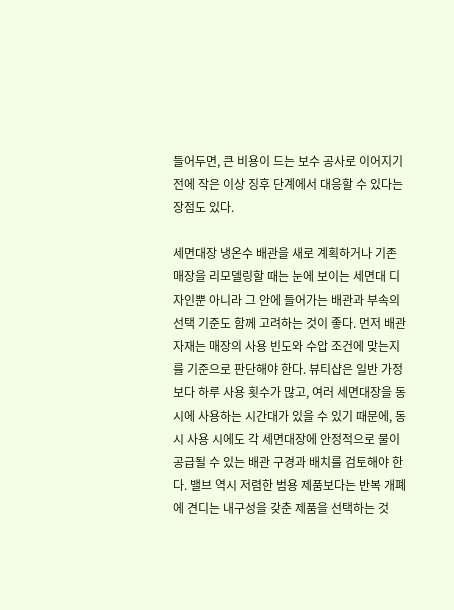들어두면, 큰 비용이 드는 보수 공사로 이어지기 전에 작은 이상 징후 단계에서 대응할 수 있다는 장점도 있다.

세면대장 냉온수 배관을 새로 계획하거나 기존 매장을 리모델링할 때는 눈에 보이는 세면대 디자인뿐 아니라 그 안에 들어가는 배관과 부속의 선택 기준도 함께 고려하는 것이 좋다. 먼저 배관 자재는 매장의 사용 빈도와 수압 조건에 맞는지를 기준으로 판단해야 한다. 뷰티샵은 일반 가정보다 하루 사용 횟수가 많고, 여러 세면대장을 동시에 사용하는 시간대가 있을 수 있기 때문에, 동시 사용 시에도 각 세면대장에 안정적으로 물이 공급될 수 있는 배관 구경과 배치를 검토해야 한다. 밸브 역시 저렴한 범용 제품보다는 반복 개폐에 견디는 내구성을 갖춘 제품을 선택하는 것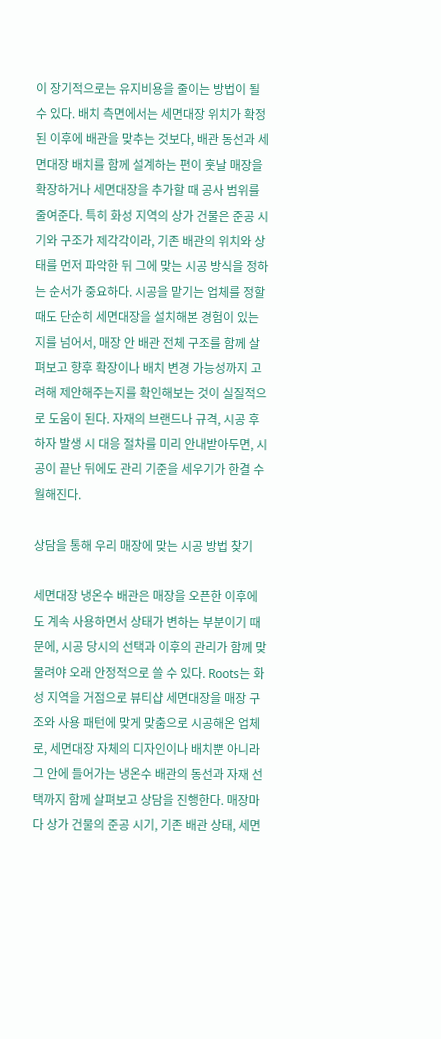이 장기적으로는 유지비용을 줄이는 방법이 될 수 있다. 배치 측면에서는 세면대장 위치가 확정된 이후에 배관을 맞추는 것보다, 배관 동선과 세면대장 배치를 함께 설계하는 편이 훗날 매장을 확장하거나 세면대장을 추가할 때 공사 범위를 줄여준다. 특히 화성 지역의 상가 건물은 준공 시기와 구조가 제각각이라, 기존 배관의 위치와 상태를 먼저 파악한 뒤 그에 맞는 시공 방식을 정하는 순서가 중요하다. 시공을 맡기는 업체를 정할 때도 단순히 세면대장을 설치해본 경험이 있는지를 넘어서, 매장 안 배관 전체 구조를 함께 살펴보고 향후 확장이나 배치 변경 가능성까지 고려해 제안해주는지를 확인해보는 것이 실질적으로 도움이 된다. 자재의 브랜드나 규격, 시공 후 하자 발생 시 대응 절차를 미리 안내받아두면, 시공이 끝난 뒤에도 관리 기준을 세우기가 한결 수월해진다.

상담을 통해 우리 매장에 맞는 시공 방법 찾기

세면대장 냉온수 배관은 매장을 오픈한 이후에도 계속 사용하면서 상태가 변하는 부분이기 때문에, 시공 당시의 선택과 이후의 관리가 함께 맞물려야 오래 안정적으로 쓸 수 있다. Roots는 화성 지역을 거점으로 뷰티샵 세면대장을 매장 구조와 사용 패턴에 맞게 맞춤으로 시공해온 업체로, 세면대장 자체의 디자인이나 배치뿐 아니라 그 안에 들어가는 냉온수 배관의 동선과 자재 선택까지 함께 살펴보고 상담을 진행한다. 매장마다 상가 건물의 준공 시기, 기존 배관 상태, 세면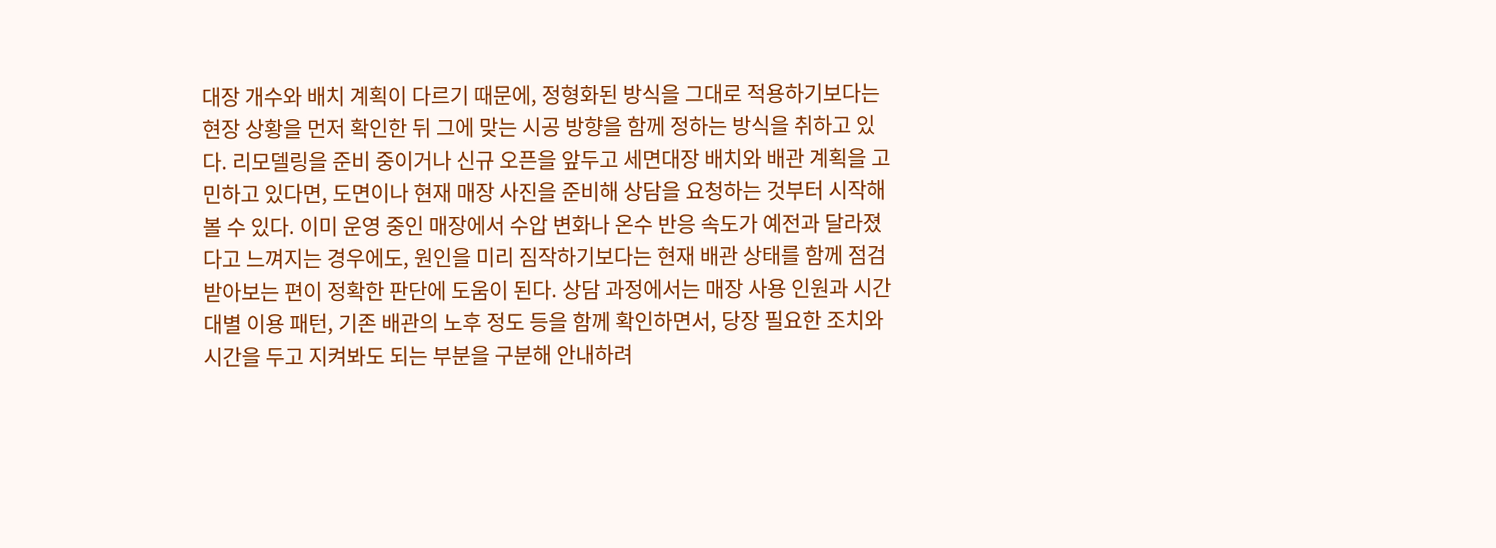대장 개수와 배치 계획이 다르기 때문에, 정형화된 방식을 그대로 적용하기보다는 현장 상황을 먼저 확인한 뒤 그에 맞는 시공 방향을 함께 정하는 방식을 취하고 있다. 리모델링을 준비 중이거나 신규 오픈을 앞두고 세면대장 배치와 배관 계획을 고민하고 있다면, 도면이나 현재 매장 사진을 준비해 상담을 요청하는 것부터 시작해볼 수 있다. 이미 운영 중인 매장에서 수압 변화나 온수 반응 속도가 예전과 달라졌다고 느껴지는 경우에도, 원인을 미리 짐작하기보다는 현재 배관 상태를 함께 점검받아보는 편이 정확한 판단에 도움이 된다. 상담 과정에서는 매장 사용 인원과 시간대별 이용 패턴, 기존 배관의 노후 정도 등을 함께 확인하면서, 당장 필요한 조치와 시간을 두고 지켜봐도 되는 부분을 구분해 안내하려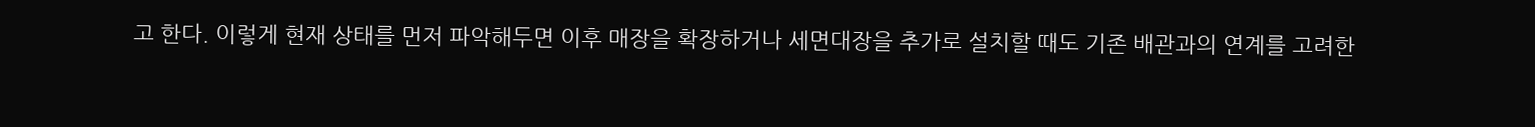고 한다. 이렇게 현재 상태를 먼저 파악해두면 이후 매장을 확장하거나 세면대장을 추가로 설치할 때도 기존 배관과의 연계를 고려한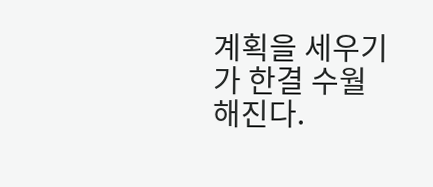계획을 세우기가 한결 수월해진다.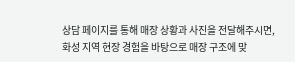상담 페이지를 통해 매장 상황과 사진을 전달해주시면, 화성 지역 현장 경험을 바탕으로 매장 구조에 맞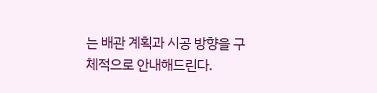는 배관 계획과 시공 방향을 구체적으로 안내해드린다.